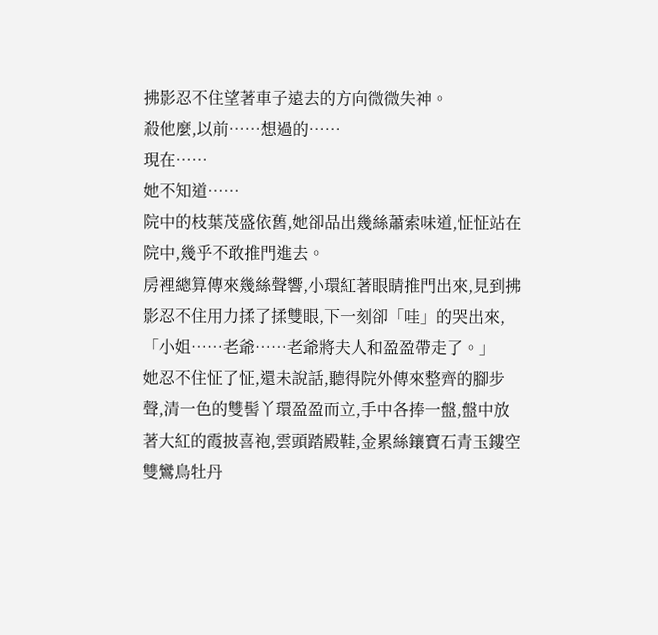拂影忍不住望著車子遠去的方向微微失神。
殺他麼,以前……想過的……
現在……
她不知道……
院中的枝葉茂盛依舊,她卻品出幾絲蕭索味道,怔怔站在院中,幾乎不敢推門進去。
房裡總算傳來幾絲聲響,小環紅著眼睛推門出來,見到拂影忍不住用力揉了揉雙眼,下一刻卻「哇」的哭出來,「小姐……老爺……老爺將夫人和盈盈帶走了。」
她忍不住怔了怔,還未說話,聽得院外傳來整齊的腳步聲,清一色的雙髻丫環盈盈而立,手中各捧一盤,盤中放著大紅的霞披喜袍,雲頭踏殿鞋,金累絲鑲寶石青玉鏤空雙鸞鳥牡丹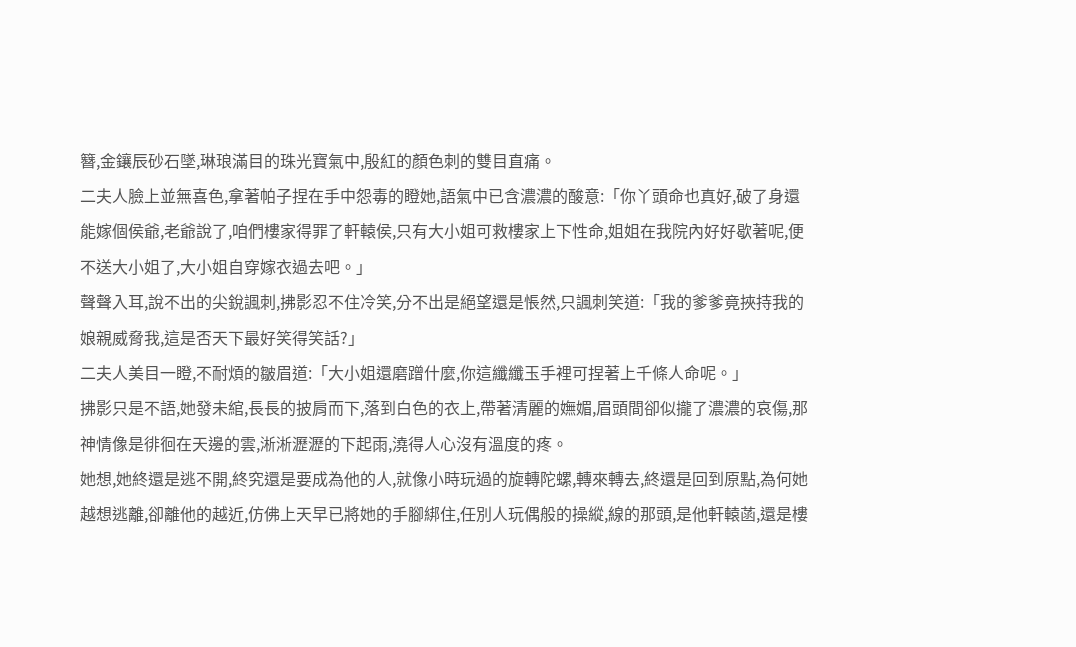簪,金鑲辰砂石墜,琳琅滿目的珠光寶氣中,殷紅的顏色刺的雙目直痛。
二夫人臉上並無喜色,拿著帕子捏在手中怨毒的瞪她,語氣中已含濃濃的酸意:「你丫頭命也真好,破了身還能嫁個侯爺,老爺說了,咱們樓家得罪了軒轅侯,只有大小姐可救樓家上下性命,姐姐在我院內好好歇著呢,便不送大小姐了,大小姐自穿嫁衣過去吧。」
聲聲入耳,說不出的尖銳諷刺,拂影忍不住冷笑,分不出是絕望還是悵然,只諷刺笑道:「我的爹爹竟挾持我的娘親威脅我,這是否天下最好笑得笑話?」
二夫人美目一瞪,不耐煩的皺眉道:「大小姐還磨蹭什麼,你這纖纖玉手裡可捏著上千條人命呢。」
拂影只是不語,她發未綰,長長的披肩而下,落到白色的衣上,帶著清麗的嫵媚,眉頭間卻似攏了濃濃的哀傷,那神情像是徘徊在天邊的雲,淅淅瀝瀝的下起雨,澆得人心沒有溫度的疼。
她想,她終還是逃不開,終究還是要成為他的人,就像小時玩過的旋轉陀螺,轉來轉去,終還是回到原點,為何她越想逃離,卻離他的越近,仿佛上天早已將她的手腳綁住,任別人玩偶般的操縱,線的那頭,是他軒轅菡,還是樓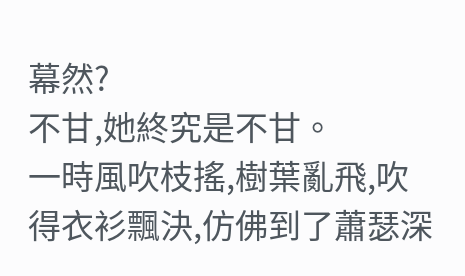幕然?
不甘,她終究是不甘。
一時風吹枝搖,樹葉亂飛,吹得衣衫飄決,仿佛到了蕭瑟深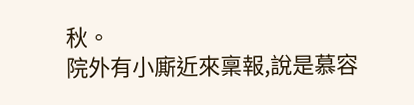秋。
院外有小廝近來稟報,說是慕容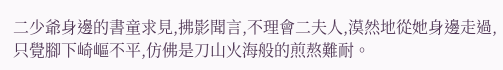二少爺身邊的書童求見,拂影聞言,不理會二夫人,漠然地從她身邊走過,只覺腳下崎嶇不平,仿佛是刀山火海般的煎熬難耐。